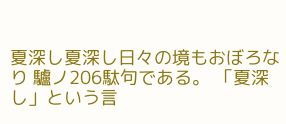夏深し夏深し日々の境もおぼろなり 驢ノ206駄句である。 「夏深し」という言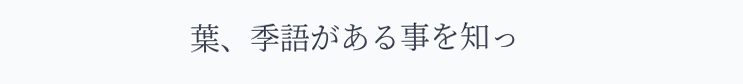葉、季語がある事を知っ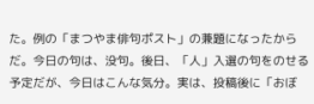た。例の「まつやま俳句ポスト」の兼題になったからだ。今日の句は、没句。後日、「人」入選の句をのせる予定だが、今日はこんな気分。実は、投稿後に「おぼ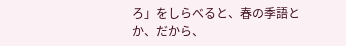ろ」をしらべると、春の季語とか、だから、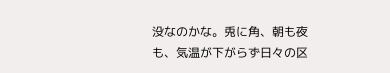没なのかな。兎に角、朝も夜も、気温が下がらず日々の区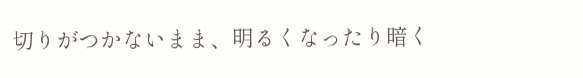切りがつかないまま、明るくなったり暗く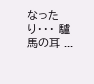なったり・・・ 驢馬の耳 ...